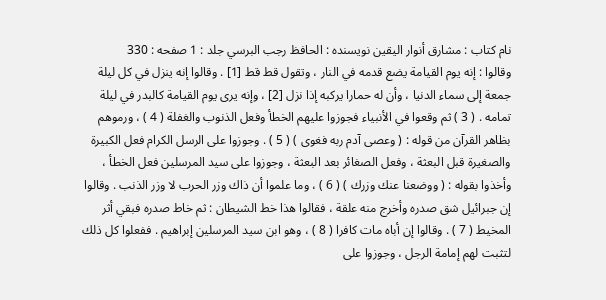نام کتاب : مشارق أنوار اليقين نویسنده : الحافظ رجب البرسي جلد : 1 صفحه : 330
وقالوا : إنه يوم القيامة يضع قدمه في النار ، وتقول قط قط [1] . وقالوا إنه ينزل في كل ليلة جمعة إلى سماء الدنيا ، وأن له حمارا يركبه إذا نزل [2] ، وإنه يرى يوم القيامة كالبدر في ليلة تمامه . ( 3 ) ثم وقعوا في الأنبياء فجوزوا عليهم الخطأ وفعل الذنوب والغفلة ( 4 ) ، ورموهم بظاهر القرآن من قوله : ( وعصى آدم ربه فغوى ) ( 5 ) . وجوزوا على الرسل الكرام فعل الكبيرة والصغيرة قبل البعثة ، وفعل الصغائر بعد البعثة ، وجوزوا على سيد المرسلين فعل الخطأ ، وأخذوا بقوله : ( ووضعنا عنك وزرك ) ( 6 ) ، وما علموا أن ذاك وزر الحرب لا وزر الذنب . وقالوا إن جبرائيل شق صدره وأخرج منه علقة ، فقالوا هذا خط الشيطان : ثم خاط صدره فبقي أثر المخيط ( 7 ) . وقالوا إن أباه مات كافرا ( 8 ) ، وهو ابن سيد المرسلين إبراهيم . ففعلوا كل ذلك لتثبت لهم إمامة الرجل ، وجوزوا على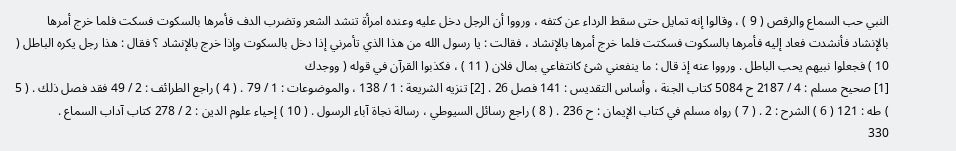النبي حب السماع والرقص ( 9 ) ، وقالوا إنه تمايل حتى سقط الرداء عن كتفه ، ورووا أن الرجل دخل عليه وعنده امرأة تنشد الشعر وتضرب الدف فأمرها بالسكوت فسكت فلما خرج أمرها بالإنشاد فأنشدت فعاد إليه فأمرها بالسكوت فسكتت فلما خرج أمرها بالإنشاد ، فقالت : يا رسول الله من هذا الذي تأمرني إذا دخل بالسكوت وإذا خرج بالإنشاد ؟ فقال : هذا رجل يكره الباطل ( 10 ) فجعلوا نبيهم يحب الباطل . ورووا عنه إذ قال : ما ينفعني شئ كانتفاعي بمال فلان ( 11 ) ، فكذبوا القرآن في قوله ( ووجدك
[1] صحيح مسلم : 4 / 2187 ح 5084 كتاب الجنة ، وأساس التقديس : 141 فصل 26 . [2] تنزيه الشريعة : 1 / 138 ، والموضوعات : 1 / 79 . ( 4 ) راجع الطرائف : 2 / 49 فقد فصل ذلك . ( 5 ) طه : 121 ( 6 ) الشرح : 2 . ( 7 ) رواه مسلم في كتاب الإيمان : ح 236 . ( 8 ) راجع رسائل السيوطي ، رسالة نجاة آباء الرسول . ( 10 ) إحياء علوم الدين : 2 / 278 كتاب آداب السماع .
330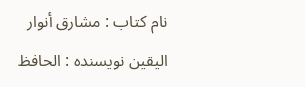نام کتاب : مشارق أنوار اليقين نویسنده : الحافظ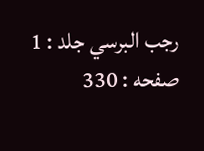رجب البرسي جلد : 1 صفحه : 330